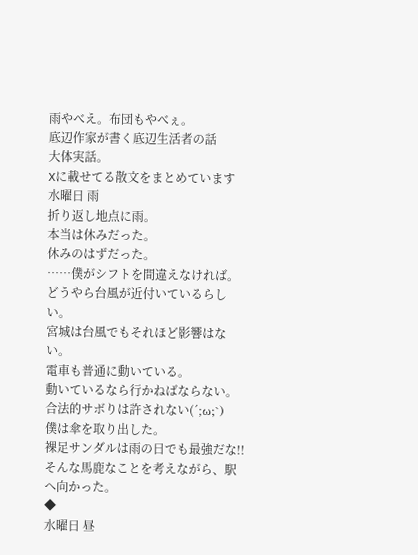雨やべえ。布団もやべぇ。
底辺作家が書く底辺生活者の話
大体実話。
Xに載せてる散文をまとめています
水曜日 雨
折り返し地点に雨。
本当は休みだった。
休みのはずだった。
……僕がシフトを間違えなければ。
どうやら台風が近付いているらしい。
宮城は台風でもそれほど影響はない。
電車も普通に動いている。
動いているなら行かねばならない。
合法的サボりは許されない(´;ω;`)
僕は傘を取り出した。
裸足サンダルは雨の日でも最強だな!!
そんな馬鹿なことを考えながら、駅へ向かった。
◆
水曜日 昼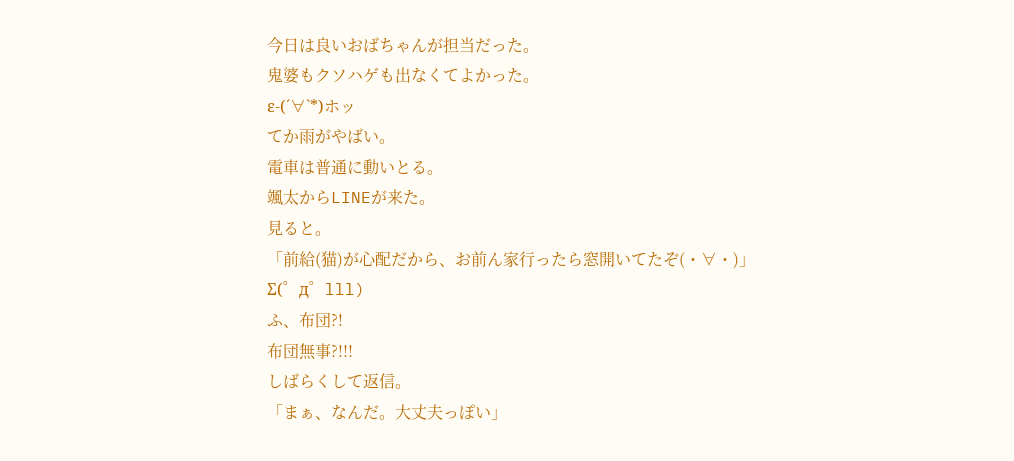今日は良いおばちゃんが担当だった。
鬼婆もクソハゲも出なくてよかった。
ε-(´∀`*)ホッ
てか雨がやばい。
電車は普通に動いとる。
颯太からLINEが来た。
見ると。
「前給(猫)が心配だから、お前ん家行ったら窓開いてたぞ(・∀・)」
Σ(゜д゜lll)
ふ、布団?!
布団無事?!!!
しばらくして返信。
「まぁ、なんだ。大丈夫っぽい」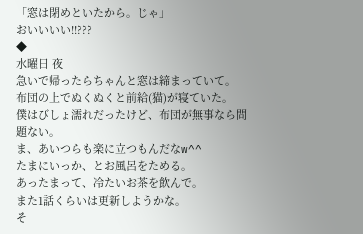「窓は閉めといたから。じゃ」
おいいいい!!???
◆
水曜日 夜
急いで帰ったらちゃんと窓は締まっていて。
布団の上でぬくぬくと前給(猫)が寝ていた。
僕はびしょ濡れだったけど、布団が無事なら問題ない。
ま、あいつらも楽に立つもんだなw^^
たまにいっか、とお風呂をためる。
あったまって、冷たいお茶を飲んで。
また1話くらいは更新しようかな。
そ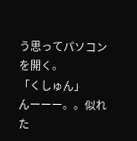う思ってパソコンを開く。
「くしゅん」
んーーー。。似れた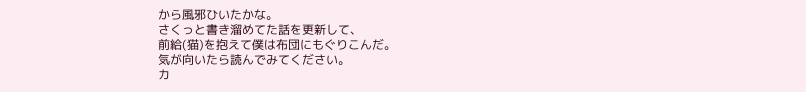から風邪ひいたかな。
さくっと書き溜めてた話を更新して、
前給(猫)を抱えて僕は布団にもぐりこんだ。
気が向いたら読んでみてください。
カ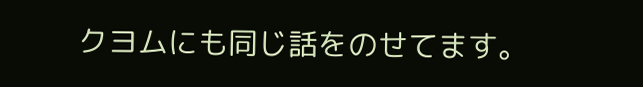クヨムにも同じ話をのせてます。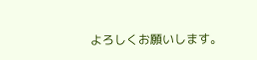よろしくお願いします。